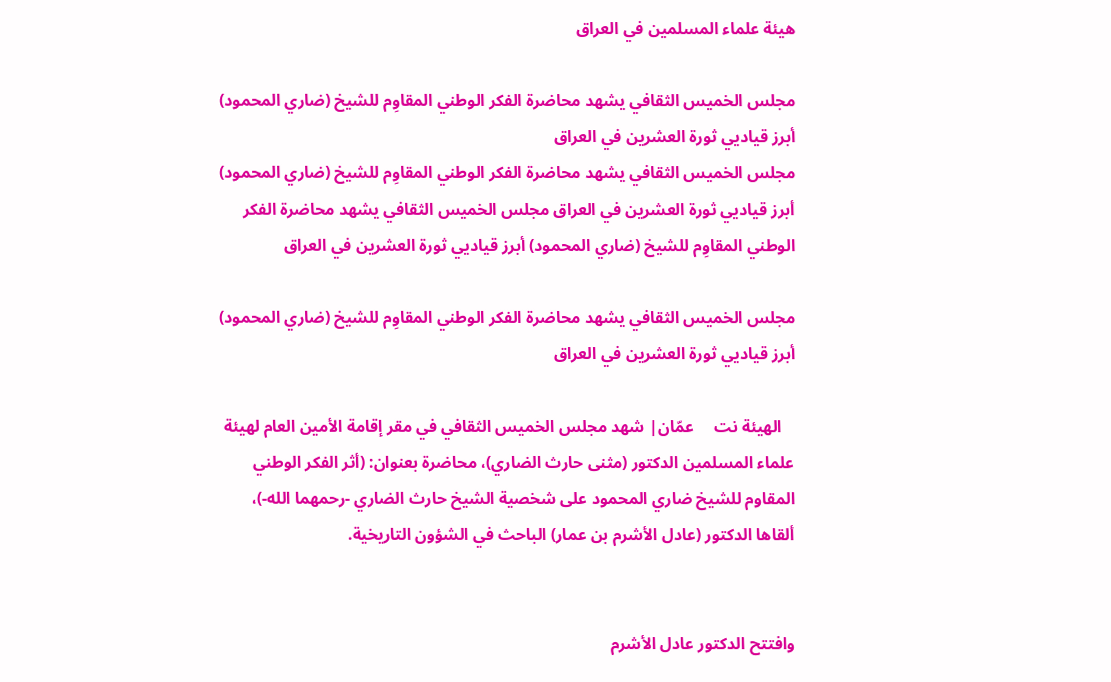هيئة علماء المسلمين في العراق

مجلس الخميس الثقافي يشهد محاضرة الفكر الوطني المقاوِم للشيخ (ضاري المحمود) أبرز قياديي ثورة العشرين في العراق
مجلس الخميس الثقافي يشهد محاضرة الفكر الوطني المقاوِم للشيخ (ضاري المحمود) أبرز قياديي ثورة العشرين في العراق مجلس الخميس الثقافي يشهد محاضرة الفكر الوطني المقاوِم للشيخ (ضاري المحمود) أبرز قياديي ثورة العشرين في العراق

مجلس الخميس الثقافي يشهد محاضرة الفكر الوطني المقاوِم للشيخ (ضاري المحمود) أبرز قياديي ثورة العشرين في العراق

   الهيئة نت     عمّان| شهد مجلس الخميس الثقافي في مقر إقامة الأمين العام لهيئة علماء المسلمين الدكتور (مثنى حارث الضاري)، محاضرة بعنوان: (أثر الفكر الوطني المقاوم للشيخ ضاري المحمود على شخصية الشيخ حارث الضاري -رحمهما الله-)، ألقاها الدكتور (عادل الأشرم بن عمار) الباحث في الشؤون التاريخية.


وافتتح الدكتور عادل الأشرم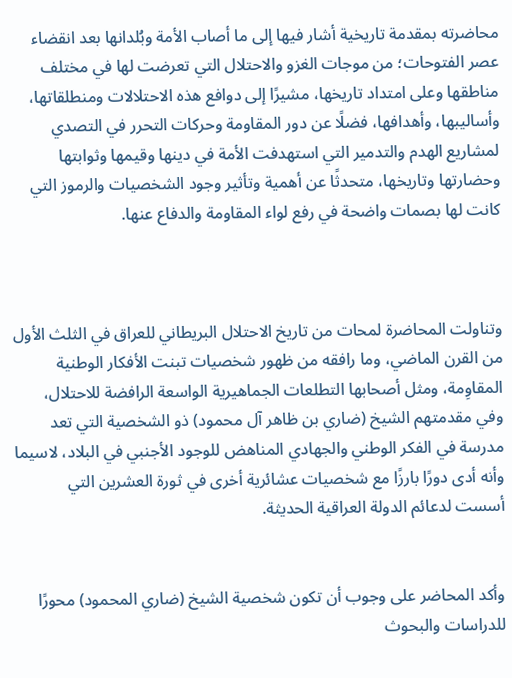محاضرته بمقدمة تاريخية أشار فيها إلى ما أصاب الأمة وبُلدانها بعد انقضاء عصر الفتوحات؛ من موجات الغزو والاحتلال التي تعرضت لها في مختلف مناطقها وعلى امتداد تاريخها، مشيرًا إلى دوافع هذه الاحتلالات ومنطلقاتها، وأساليبها، وأهدافها، فضلًا عن دور المقاومة وحركات التحرر في التصدي لمشاريع الهدم والتدمير التي استهدفت الأمة في دينها وقيمها وثوابتها وحضارتها وتاريخها، متحدثًا عن أهمية وتأثير وجود الشخصيات والرموز التي كانت لها بصمات واضحة في رفع لواء المقاومة والدفاع عنها.



وتناولت المحاضرة لمحات من تاريخ الاحتلال البريطاني للعراق في الثلث الأول من القرن الماضي، وما رافقه من ظهور شخصيات تبنت الأفكار الوطنية المقاوِمة، ومثل أصحابها التطلعات الجماهيرية الواسعة الرافضة للاحتلال، وفي مقدمتهم الشيخ (ضاري بن ظاهر آل محمود) ذو الشخصية التي تعد مدرسة في الفكر الوطني والجهادي المناهض للوجود الأجنبي في البلاد، لاسيما وأنه أدى دورًا بارزًا مع شخصيات عشائرية أخرى في ثورة العشرين التي أسست لدعائم الدولة العراقية الحديثة.


وأكد المحاضر على وجوب أن تكون شخصية الشيخ (ضاري المحمود) محورًا للدراسات والبحوث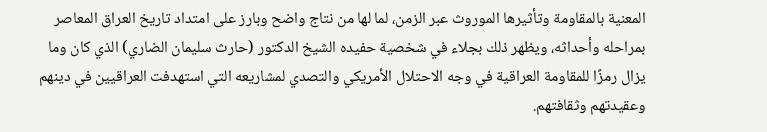المعنية بالمقاومة وتأثيرها الموروث عبر الزمن، لما لها من نتاج واضح وبارز على امتداد تاريخ العراق المعاصر بمراحله وأحداثه، ويظهر ذلك بجلاء في شخصية حفيده الشيخ الدكتور (حارث سليمان الضاري) الذي كان وما يزال رمزًا للمقاومة العراقية في وجه الاحتلال الأمريكي والتصدي لمشاريعه التي استهدفت العراقيين في دينهم وعقيدتهم وثقافتهم.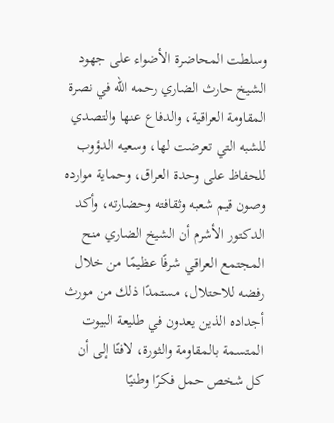وسلطت المحاضرة الأضواء على جهود الشيخ حارث الضاري رحمه الله في نصرة المقاومة العراقية، والدفاع عنها والتصدي للشبه التي تعرضت لها، وسعيه الدؤوب للحفاظ على وحدة العراق، وحماية موارده وصون قيم شعبه وثقافته وحضارته، وأكد الدكتور الأشرم أن الشيخ الضاري منح المجتمع العراقي شرفًا عظيمًا من خلال رفضه للاحتلال، مستمدًا ذلك من مورث أجداده الذين يعدون في طليعة البيوت المتسمة بالمقاومة والثورة، لافتًا إلى أن كل شخص حمل فكرًا وطنيًا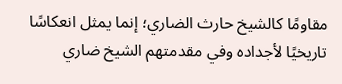مقاومًا كالشيخ حارث الضاري؛ إنما يمثل انعكاسًا تاريخيًا لأجداده وفي مقدمتهم الشيخ ضاري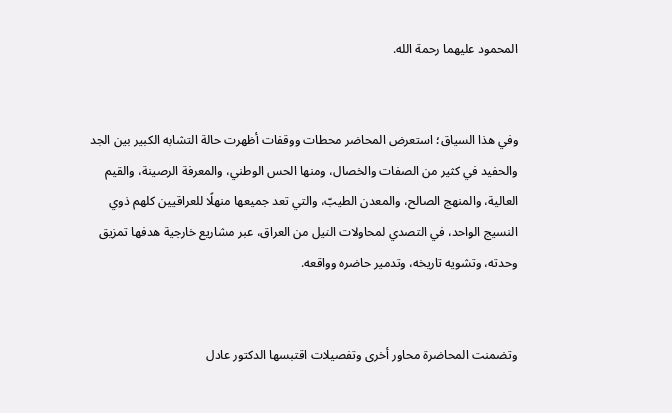المحمود عليهما رحمة الله.


وفي هذا السياق؛ استعرض المحاضر محطات ووقفات أظهرت حالة التشابه الكبير بين الجد والحفيد في كثير من الصفات والخصال، ومنها الحس الوطني، والمعرفة الرصينة، والقيم العالية، والمنهج الصالح، والمعدن الطيبّ، والتي تعد جميعها منهلًا للعراقيين كلهم ذوي النسيج الواحد، في التصدي لمحاولات النيل من العراق، عبر مشاريع خارجية هدفها تمزيق وحدته، وتشويه تاريخه، وتدمير حاضره وواقعه.


وتضمنت المحاضرة محاور أخرى وتفصيلات اقتبسها الدكتور عادل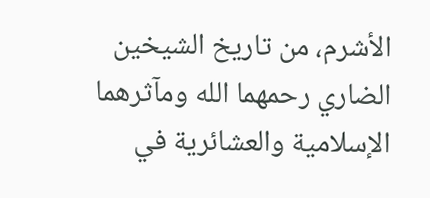الأشرم، من تاريخ الشيخين الضاري رحمهما الله ومآثرهما الإسلامية والعشائرية في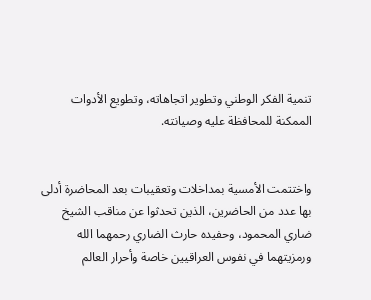تنمية الفكر الوطني وتطوير اتجاهاته، وتطويع الأدوات الممكنة للمحافظة عليه وصيانته.


واختتمت الأمسية بمداخلات وتعقيبات بعد المحاضرة أدلى بها عدد من الحاضرين، الذين تحدثوا عن مناقب الشيخ ضاري المحمود، وحفيده حارث الضاري رحمهما الله ورمزيتهما في نفوس العراقيين خاصة وأحرار العالم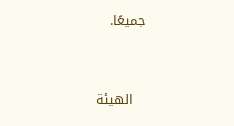جميعًا.


   الهيئة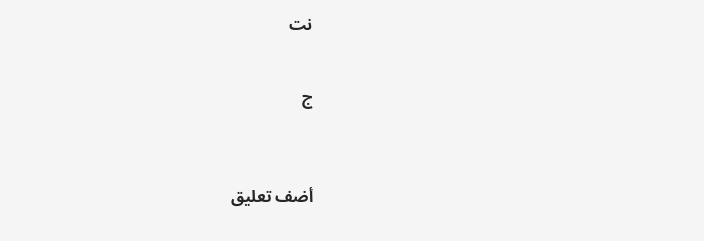نت


ج



أضف تعليق